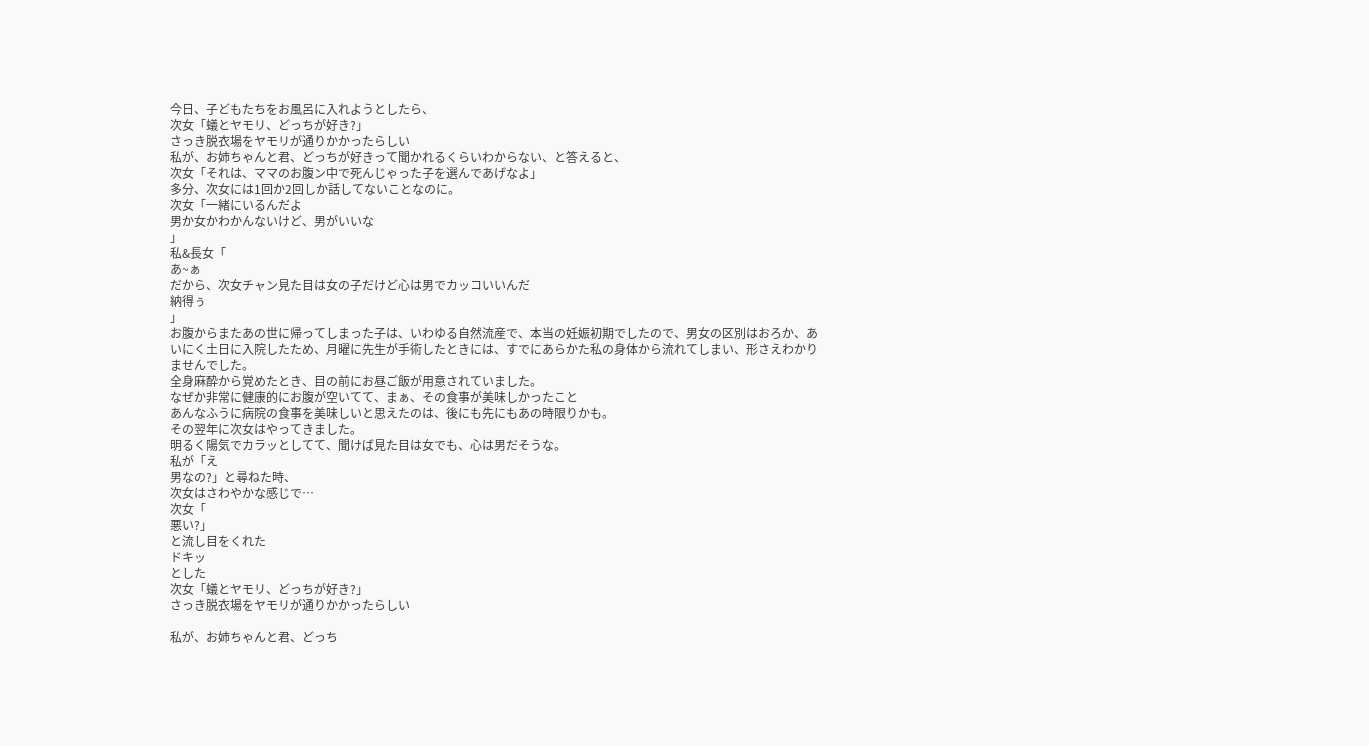今日、子どもたちをお風呂に入れようとしたら、
次女「蟻とヤモリ、どっちが好き?」
さっき脱衣場をヤモリが通りかかったらしい
私が、お姉ちゃんと君、どっちが好きって聞かれるくらいわからない、と答えると、
次女「それは、ママのお腹ン中で死んじゃった子を選んであげなよ」
多分、次女には1回か2回しか話してないことなのに。
次女「一緒にいるんだよ
男か女かわかんないけど、男がいいな
」
私&長女「
あ~ぁ
だから、次女チャン見た目は女の子だけど心は男でカッコいいんだ
納得ぅ
」
お腹からまたあの世に帰ってしまった子は、いわゆる自然流産で、本当の妊娠初期でしたので、男女の区別はおろか、あいにく土日に入院したため、月曜に先生が手術したときには、すでにあらかた私の身体から流れてしまい、形さえわかりませんでした。
全身麻酔から覚めたとき、目の前にお昼ご飯が用意されていました。
なぜか非常に健康的にお腹が空いてて、まぁ、その食事が美味しかったこと
あんなふうに病院の食事を美味しいと思えたのは、後にも先にもあの時限りかも。
その翌年に次女はやってきました。
明るく陽気でカラッとしてて、聞けば見た目は女でも、心は男だそうな。
私が「え
男なの?」と尋ねた時、
次女はさわやかな感じで…
次女「
悪い?」
と流し目をくれた
ドキッ
とした
次女「蟻とヤモリ、どっちが好き?」
さっき脱衣場をヤモリが通りかかったらしい

私が、お姉ちゃんと君、どっち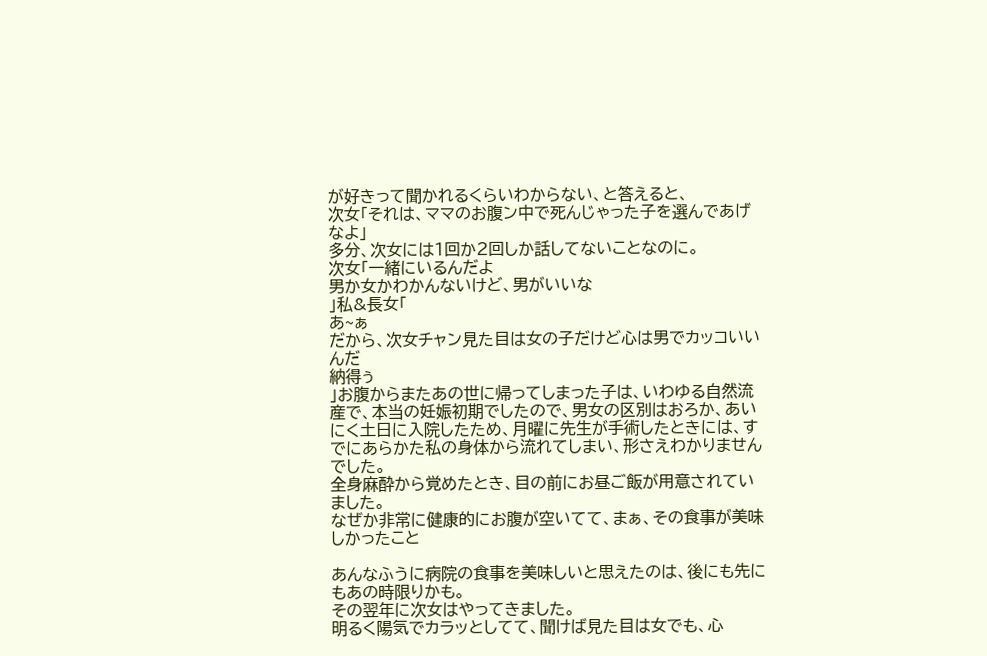が好きって聞かれるくらいわからない、と答えると、
次女「それは、ママのお腹ン中で死んじゃった子を選んであげなよ」
多分、次女には1回か2回しか話してないことなのに。
次女「一緒にいるんだよ
男か女かわかんないけど、男がいいな
」私&長女「
あ~ぁ
だから、次女チャン見た目は女の子だけど心は男でカッコいいんだ
納得ぅ
」お腹からまたあの世に帰ってしまった子は、いわゆる自然流産で、本当の妊娠初期でしたので、男女の区別はおろか、あいにく土日に入院したため、月曜に先生が手術したときには、すでにあらかた私の身体から流れてしまい、形さえわかりませんでした。
全身麻酔から覚めたとき、目の前にお昼ご飯が用意されていました。
なぜか非常に健康的にお腹が空いてて、まぁ、その食事が美味しかったこと

あんなふうに病院の食事を美味しいと思えたのは、後にも先にもあの時限りかも。
その翌年に次女はやってきました。
明るく陽気でカラッとしてて、聞けば見た目は女でも、心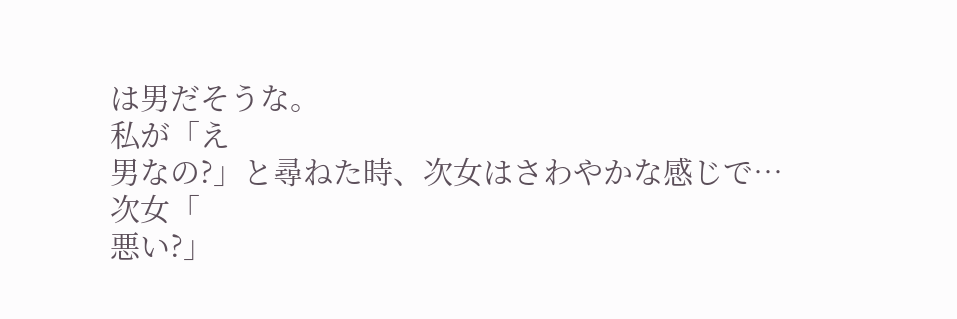は男だそうな。
私が「え
男なの?」と尋ねた時、次女はさわやかな感じで…
次女「
悪い?」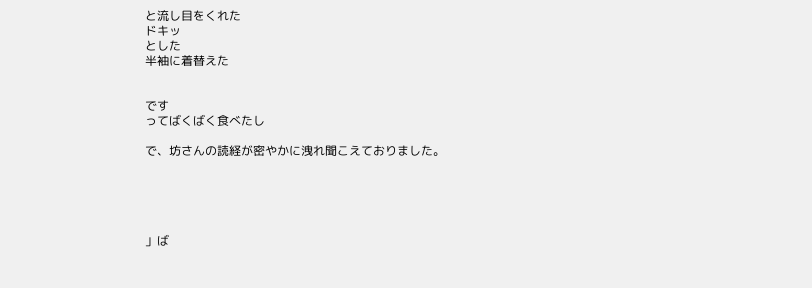と流し目をくれた
ドキッ
とした
半袖に着替えた


です
ってばくばく食べたし

で、坊さんの読経が密やかに洩れ聞こえておりました。





」ば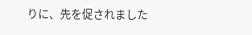りに、先を促されました